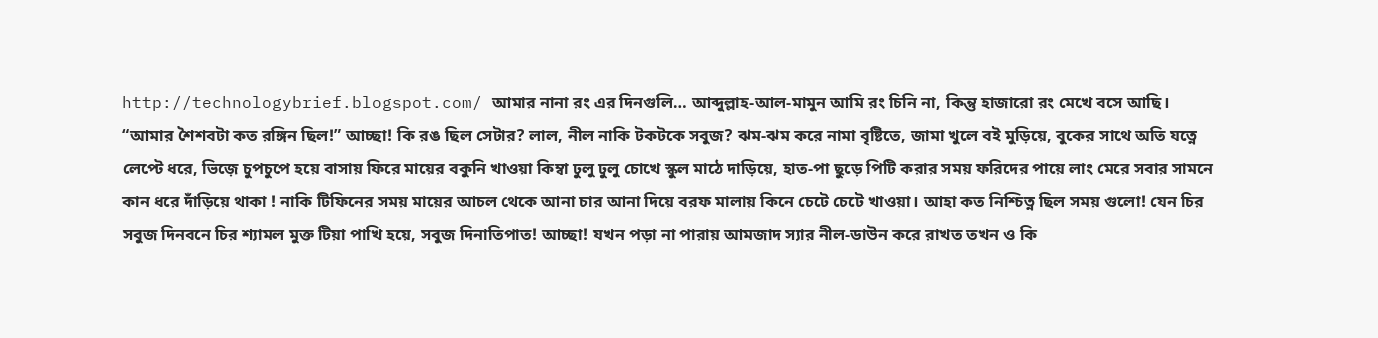http://technologybrief.blogspot.com/ আমার নানা রং এর দিনগুলি… আব্দুল্লাহ-আল-মামুন আমি রং চিনি না, কিন্তু হাজারো রং মেখে বসে আছি। “আমার শৈশবটা কত রঙ্গিন ছিল!” আচ্ছা! কি রঙ ছিল সেটার? লাল, নীল নাকি টকটকে সবুজ? ঝম-ঝম করে নামা বৃষ্টিতে, জামা খুলে বই মুড়িয়ে, বুকের সাথে অতি যত্নে লেপ্টে ধরে, ভিজ়ে চুপচুপে হয়ে বাসায় ফিরে মায়ের বকুনি খাওয়া কিম্বা ঢুলু ঢুলু চোখে স্কুল মাঠে দাড়িয়ে, হাত-পা ছুড়ে পিটি করার সময় ফরিদের পায়ে লাং মেরে সবার সামনে কান ধরে দাঁড়িয়ে থাকা ! নাকি টিফিনের সময় মায়ের আচল থেকে আনা চার আনা দিয়ে বরফ মালায় কিনে চেটে চেটে খাওয়া। আহা কত নিশ্চিত্ন ছিল সময় গুলো! যেন চির সবুজ দিনবনে চির শ্যামল মুক্ত টিয়া পাখি হয়ে, সবুজ দিনাতিপাত! আচ্ছা! যখন পড়া না পারায় আমজাদ স্যার নীল-ডাউন করে রাখত তখন ও কি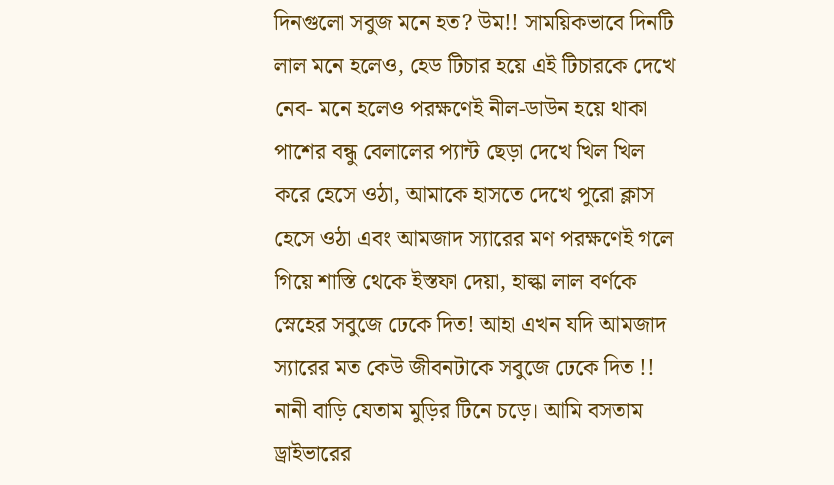দিনগুলো সবুজ মনে হত? উম!! সাময়িকভাবে দিনটি লাল মনে হলেও, হেড টিচার হয়ে এই টিচারকে দেখে নেব- মনে হলেও পরক্ষণেই নীল-ডাউন হয়ে থাকা পাশের বন্ধু বেলালের প্যান্ট ছেড়া দেখে খিল খিল করে হেসে ওঠা, আমাকে হাসতে দেখে পুরো ক্লাস হেসে ওঠা এবং আমজাদ স্যারের মণ পরক্ষণেই গলে গিয়ে শাস্তি থেকে ইস্তফা দেয়া, হাল্কা লাল বর্ণকে স্নেহের সবুজে ঢেকে দিত! আহা এখন যদি আমজাদ স্যারের মত কেউ জীবনটাকে সবুজে ঢেকে দিত !! নানী বাড়ি যেতাম মুড়ির টিনে চড়ে। আমি বসতাম ড্রাইভারের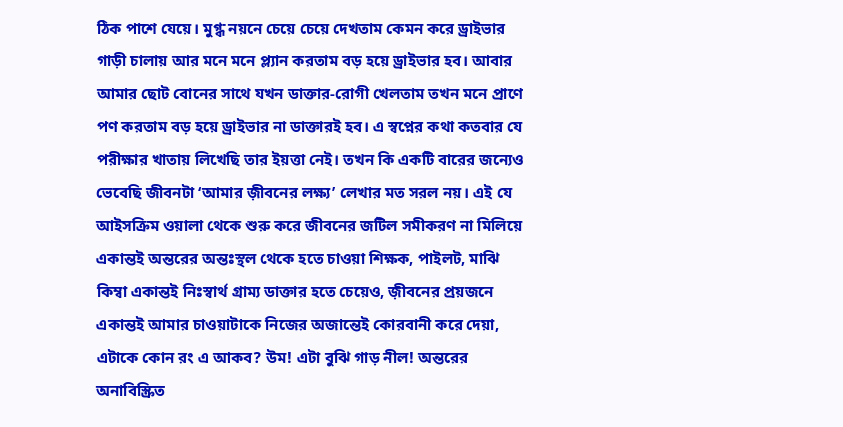ঠিক পাশে যেয়ে। মুগ্ধ নয়নে চেয়ে চেয়ে দেখতাম কেমন করে ড্রাইভার গাড়ী চালায় আর মনে মনে প্ল্যান করতাম বড় হয়ে ড্রাইভার হব। আবার আমার ছোট বোনের সাথে যখন ডাক্তার-রোগী খেলতাম তখন মনে প্রাণে পণ করতাম বড় হয়ে ড্রাইভার না ডাক্তারই হব। এ স্বপ্নের কথা কতবার যে পরীক্ষার খাতায় লিখেছি তার ইয়ত্তা নেই। তখন কি একটি বারের জন্যেও ভেবেছি জীবনটা ‘আমার জ়ীবনের লক্ষ্য’ লেখার মত সরল নয়। এই যে আইসক্রিম ওয়ালা থেকে শুরু করে জীবনের জটিল সমীকরণ না মিলিয়ে একান্তই অন্তরের অন্তঃস্থল থেকে হতে চাওয়া শিক্ষক, পাইলট, মাঝি কিম্বা একান্তই নিঃস্বার্থ গ্রাম্য ডাক্তার হতে চেয়েও, জ়ীবনের প্রয়জনে একান্তই আমার চাওয়াটাকে নিজের অজান্তেই কোরবানী করে দেয়া, এটাকে কোন রং এ আকব? উম! এটা বুঝি গাড় নীল! অন্তরের অনাবিস্ক্রিত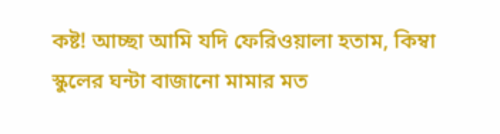কষ্ট! আচ্ছা আমি যদি ফেরিওয়ালা হতাম, কিম্বা স্কুলের ঘন্টা বাজানো মামার মত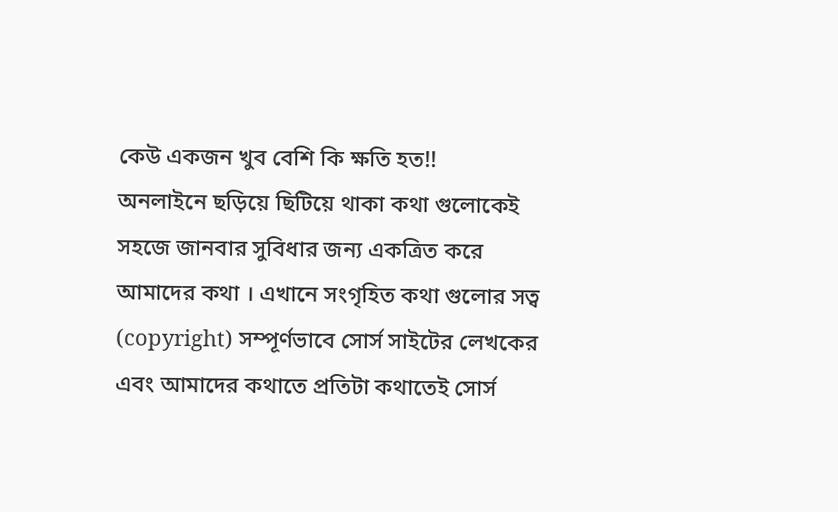কেউ একজন খুব বেশি কি ক্ষতি হত!!
অনলাইনে ছড়িয়ে ছিটিয়ে থাকা কথা গুলোকেই সহজে জানবার সুবিধার জন্য একত্রিত করে আমাদের কথা । এখানে সংগৃহিত কথা গুলোর সত্ব (copyright) সম্পূর্ণভাবে সোর্স সাইটের লেখকের এবং আমাদের কথাতে প্রতিটা কথাতেই সোর্স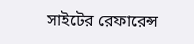সাইটের রেফারেন্স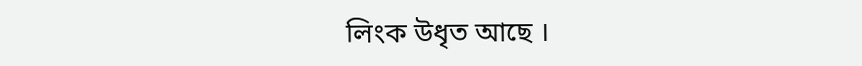লিংক উধৃত আছে ।